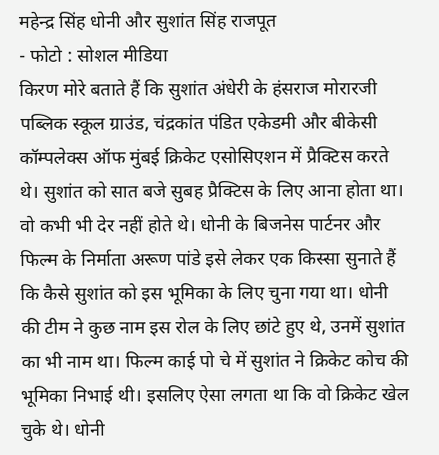महेन्द्र सिंह धोनी और सुशांत सिंह राजपूत
- फोटो : सोशल मीडिया
किरण मोरे बताते हैं कि सुशांत अंधेरी के हंसराज मोरारजी पब्लिक स्कूल ग्राउंड, चंद्रकांत पंडित एकेडमी और बीकेसी कॉम्पलेक्स ऑफ मुंबई क्रिकेट एसोसिएशन में प्रैक्टिस करते थे। सुशांत को सात बजे सुबह प्रैक्टिस के लिए आना होता था। वो कभी भी देर नहीं होते थे। धोनी के बिजनेस पार्टनर और फिल्म के निर्माता अरूण पांडे इसे लेकर एक किस्सा सुनाते हैं कि कैसे सुशांत को इस भूमिका के लिए चुना गया था। धोनी की टीम ने कुछ नाम इस रोल के लिए छांटे हुए थे, उनमें सुशांत का भी नाम था। फिल्म काई पो चे में सुशांत ने क्रिकेट कोच की भूमिका निभाई थी। इसलिए ऐसा लगता था कि वो क्रिकेट खेल चुके थे। धोनी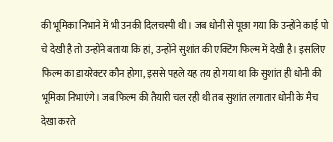की भूमिका निभाने में भी उनकी दिलचस्पी थी। जब धोनी से पूछा गया कि उन्होंने काई पो चे देखी है तो उन्होंने बताया कि हां, उन्होंने सुशांत की एक्टिंग फिल्म में देखी है। इसलिए फिल्म का डायरेक्टर कौन होगा, इससे पहले यह तय हो गया था कि सुशांत ही धोनी की भूमिका निभाएंगे। जब फिल्म की तैयारी चल रही थी तब सुशांत लगातार धोनी के मैच देखा करते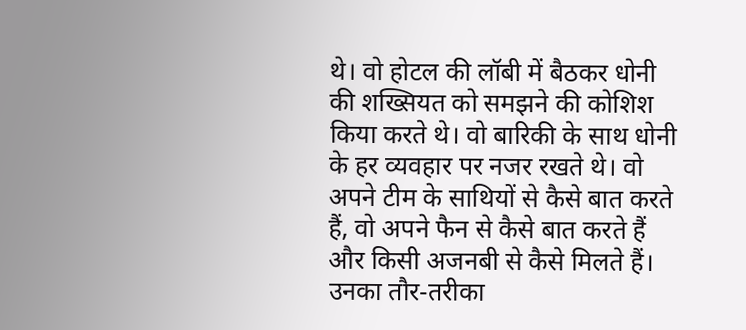थे। वो होटल की लॉबी में बैठकर धोनी की शख्सियत को समझने की कोशिश किया करते थे। वो बारिकी के साथ धोनी के हर व्यवहार पर नजर रखते थे। वो अपने टीम के साथियों से कैसे बात करते हैं, वो अपने फैन से कैसे बात करते हैं और किसी अजनबी से कैसे मिलते हैं। उनका तौर-तरीका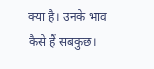क्या है। उनके भाव कैसे हैं सबकुछ।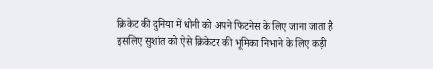क्रिकेट की दुनिया में धोनी को अपने फिटनेस के लिए जाना जाता है इसलिए सुशांत को ऐसे क्रिकेटर की भूमिका निभाने के लिए कड़ी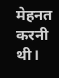मेहनत करनी थी।